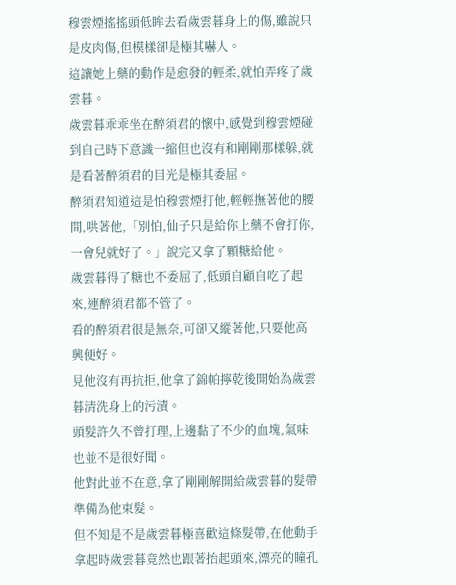穆雲煙搖搖頭低眸去看歲雲暮身上的傷,雖說只是皮肉傷,但模樣卻是極其嚇人。
這讓她上藥的動作是愈發的輕柔,就怕弄疼了歲雲暮。
歲雲暮乖乖坐在醉須君的懷中,感覺到穆雲煙碰到自己時下意識一縮但也沒有和剛剛那樣躲,就是看著醉須君的目光是極其委屈。
醉須君知道這是怕穆雲煙打他,輕輕撫著他的腰間,哄著他,「別怕,仙子只是給你上藥不會打你,一會兒就好了。」說完又拿了顆糖給他。
歲雲暮得了糖也不委屈了,低頭自顧自吃了起來,連醉須君都不管了。
看的醉須君很是無奈,可卻又縱著他,只要他高興便好。
見他沒有再抗拒,他拿了錦帕擰乾後開始為歲雲暮清洗身上的污漬。
頭髮許久不曾打理,上邊黏了不少的血塊,氣味也並不是很好聞。
他對此並不在意,拿了剛剛解開給歲雲暮的髮帶準備為他束髮。
但不知是不是歲雲暮極喜歡這條髮帶,在他動手拿起時歲雲暮竟然也跟著抬起頭來,漂亮的瞳孔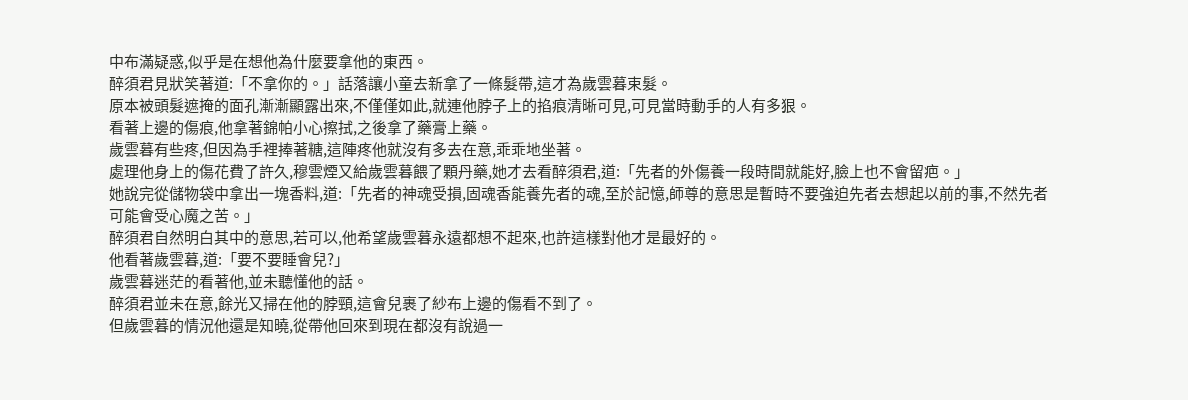中布滿疑惑,似乎是在想他為什麼要拿他的東西。
醉須君見狀笑著道:「不拿你的。」話落讓小童去新拿了一條髮帶,這才為歲雲暮束髮。
原本被頭髮遮掩的面孔漸漸顯露出來,不僅僅如此,就連他脖子上的掐痕清晰可見,可見當時動手的人有多狠。
看著上邊的傷痕,他拿著錦帕小心擦拭,之後拿了藥膏上藥。
歲雲暮有些疼,但因為手裡捧著糖,這陣疼他就沒有多去在意,乖乖地坐著。
處理他身上的傷花費了許久,穆雲煙又給歲雲暮餵了顆丹藥,她才去看醉須君,道:「先者的外傷養一段時間就能好,臉上也不會留疤。」
她說完從儲物袋中拿出一塊香料,道:「先者的神魂受損,固魂香能養先者的魂,至於記憶,師尊的意思是暫時不要強迫先者去想起以前的事,不然先者可能會受心魔之苦。」
醉須君自然明白其中的意思,若可以,他希望歲雲暮永遠都想不起來,也許這樣對他才是最好的。
他看著歲雲暮,道:「要不要睡會兒?」
歲雲暮迷茫的看著他,並未聽懂他的話。
醉須君並未在意,餘光又掃在他的脖頸,這會兒裹了紗布上邊的傷看不到了。
但歲雲暮的情況他還是知曉,從帶他回來到現在都沒有說過一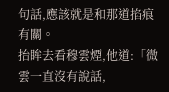句話,應該就是和那道掐痕有關。
抬眸去看穆雲煙,他道:「微雲一直沒有說話,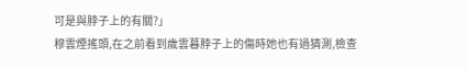可是與脖子上的有關?」
穆雲煙搖頭,在之前看到歲雲暮脖子上的傷時她也有過猜測,檢查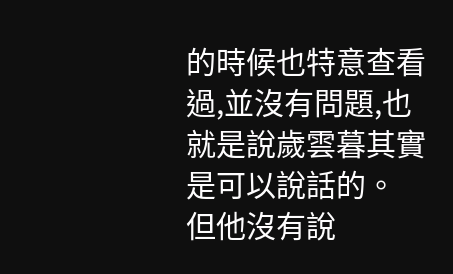的時候也特意查看過,並沒有問題,也就是說歲雲暮其實是可以說話的。
但他沒有說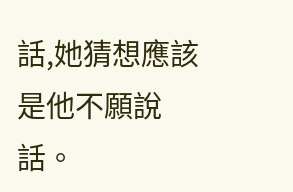話,她猜想應該是他不願說話。